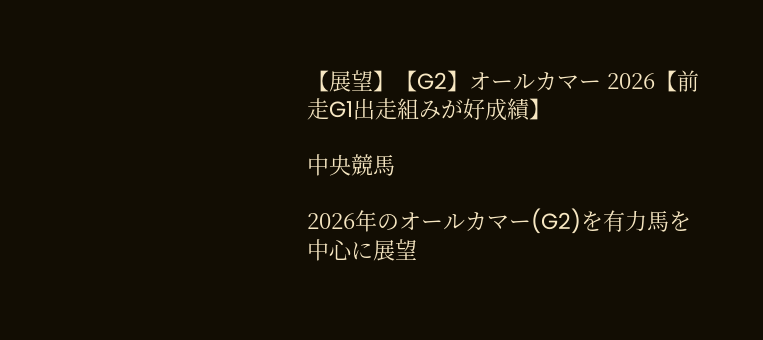【展望】【G2】オールカマー 2026【前走G1出走組みが好成績】

中央競馬

2026年のオールカマー(G2)を有力馬を中心に展望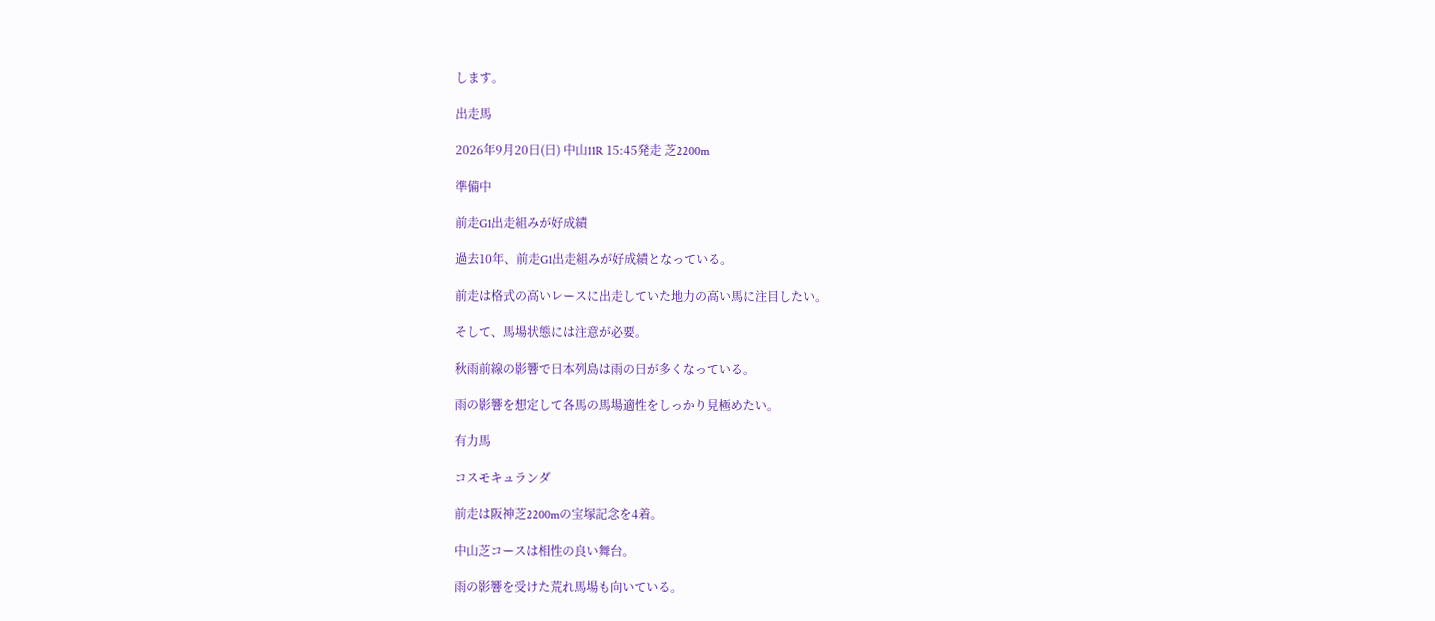します。

出走馬

2026年9月20日(日) 中山11R 15:45発走 芝2200m

準備中

前走G1出走組みが好成績

過去10年、前走G1出走組みが好成績となっている。

前走は格式の高いレースに出走していた地力の高い馬に注目したい。

そして、馬場状態には注意が必要。

秋雨前線の影響で日本列島は雨の日が多くなっている。

雨の影響を想定して各馬の馬場適性をしっかり見極めたい。

有力馬

コスモキュランダ

前走は阪神芝2200mの宝塚記念を4着。

中山芝コースは相性の良い舞台。

雨の影響を受けた荒れ馬場も向いている。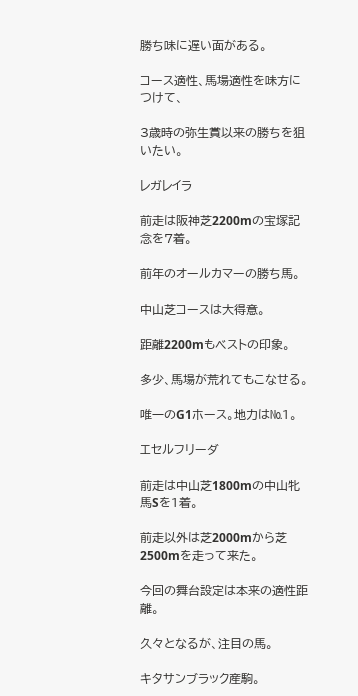勝ち味に遅い面がある。

コース適性、馬場適性を味方につけて、

3歳時の弥生賞以来の勝ちを狙いたい。

レガレイラ

前走は阪神芝2200mの宝塚記念を7着。

前年のオールカマーの勝ち馬。

中山芝コースは大得意。

距離2200mもベストの印象。

多少、馬場が荒れてもこなせる。

唯一のG1ホース。地力は№1。

エセルフリーダ

前走は中山芝1800mの中山牝馬Sを1着。

前走以外は芝2000mから芝2500mを走って来た。

今回の舞台設定は本来の適性距離。

久々となるが、注目の馬。

キタサンブラック産駒。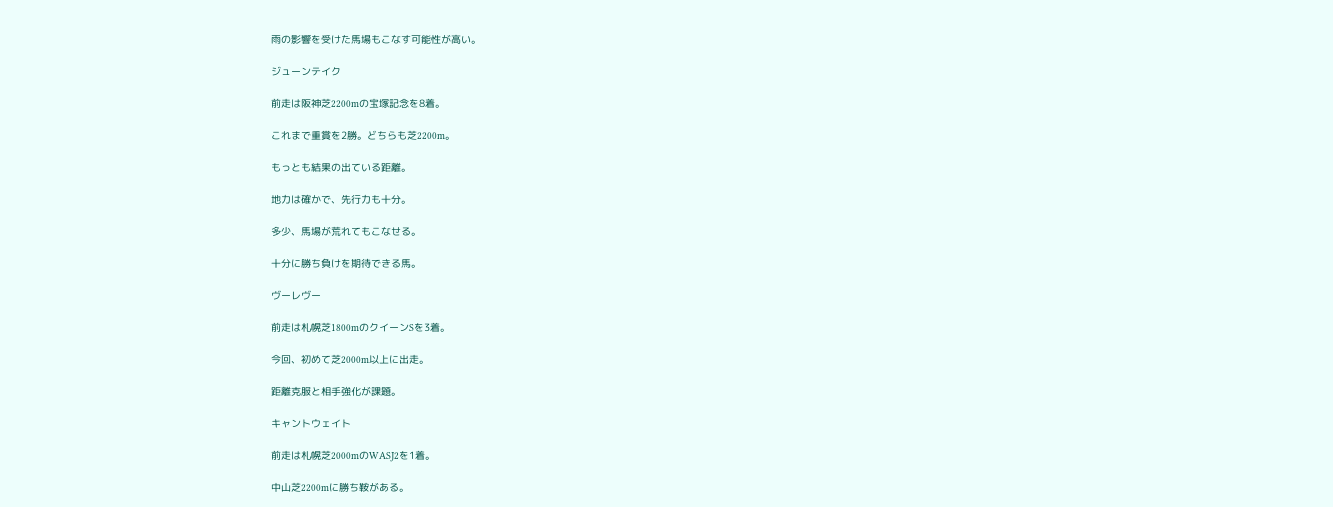雨の影響を受けた馬場もこなす可能性が高い。

ジューンテイク

前走は阪神芝2200mの宝塚記念を8着。

これまで重賞を2勝。どちらも芝2200m。

もっとも結果の出ている距離。

地力は確かで、先行力も十分。

多少、馬場が荒れてもこなせる。

十分に勝ち負けを期待できる馬。

ヴーレヴー

前走は札幌芝1800mのクイーンSを3着。

今回、初めて芝2000m以上に出走。

距離克服と相手強化が課題。

キャントウェイト

前走は札幌芝2000mのWASJ2を1着。

中山芝2200mに勝ち鞍がある。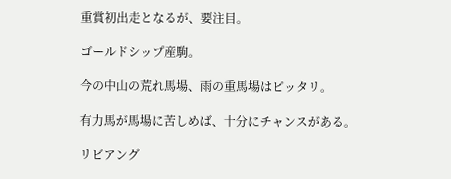重賞初出走となるが、要注目。

ゴールドシップ産駒。

今の中山の荒れ馬場、雨の重馬場はピッタリ。

有力馬が馬場に苦しめば、十分にチャンスがある。

リビアング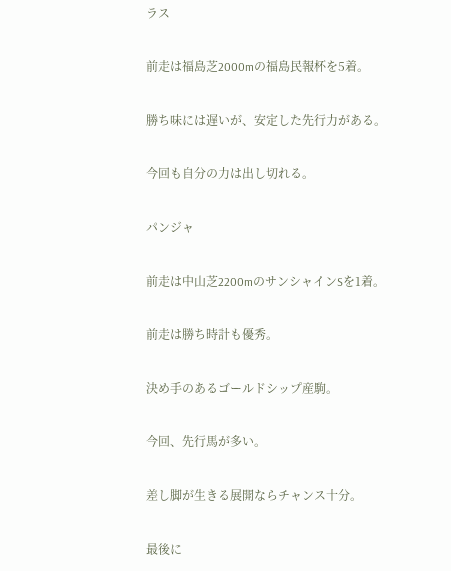ラス

前走は福島芝2000mの福島民報杯を5着。

勝ち味には遅いが、安定した先行力がある。

今回も自分の力は出し切れる。

パンジャ

前走は中山芝2200mのサンシャインSを1着。

前走は勝ち時計も優秀。

決め手のあるゴールドシップ産駒。

今回、先行馬が多い。

差し脚が生きる展開ならチャンス十分。

最後に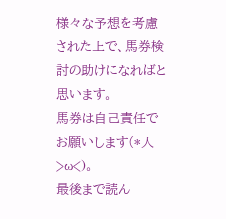様々な予想を考慮された上で、馬券検討の助けになればと思います。
馬券は自己責任でお願いします(*人>ω<)。
最後まで読ん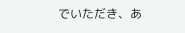でいただき、あ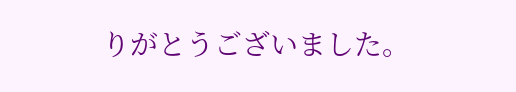りがとうございました。